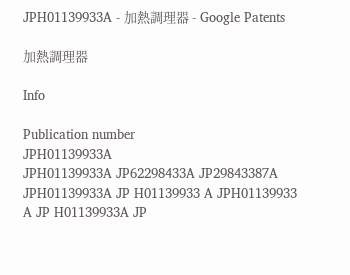JPH01139933A - 加熱調理器 - Google Patents

加熱調理器

Info

Publication number
JPH01139933A
JPH01139933A JP62298433A JP29843387A JPH01139933A JP H01139933 A JPH01139933 A JP H01139933A JP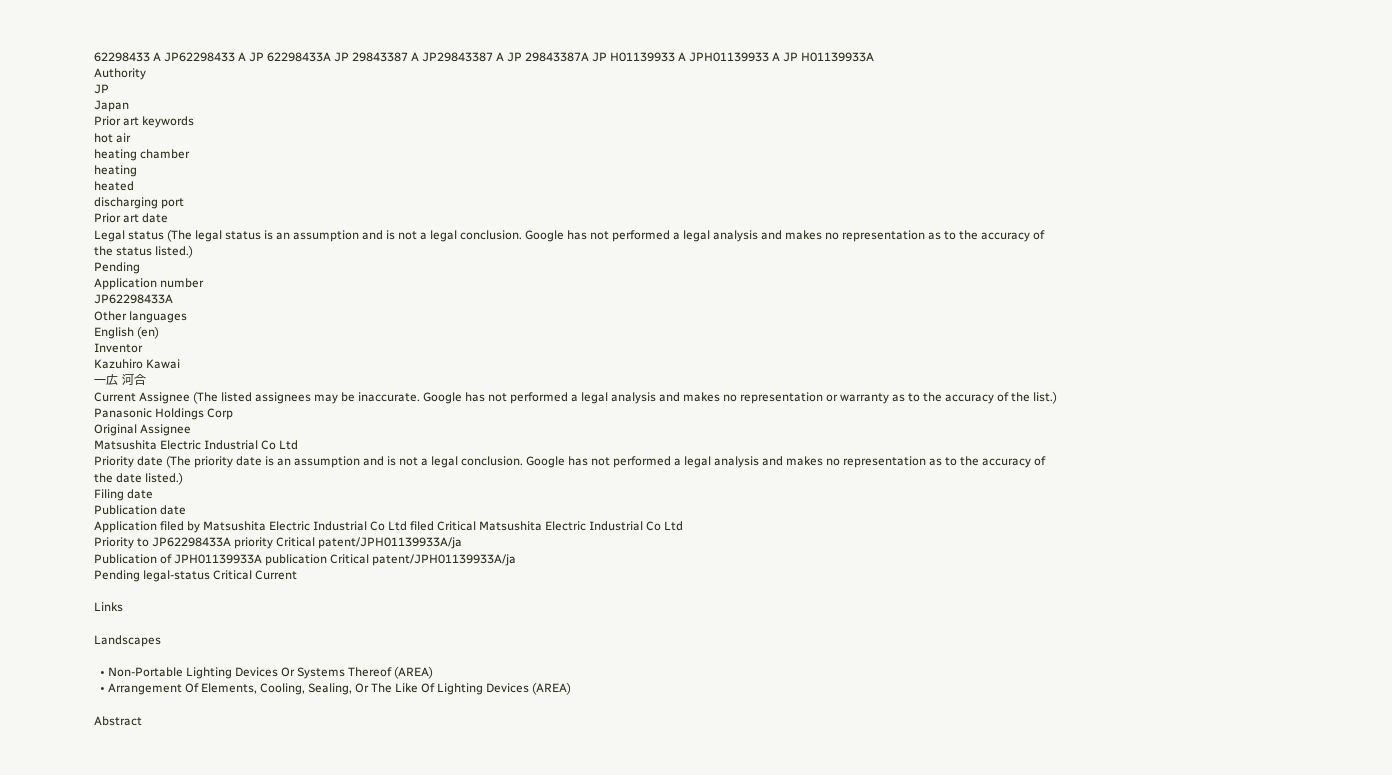62298433 A JP62298433 A JP 62298433A JP 29843387 A JP29843387 A JP 29843387A JP H01139933 A JPH01139933 A JP H01139933A
Authority
JP
Japan
Prior art keywords
hot air
heating chamber
heating
heated
discharging port
Prior art date
Legal status (The legal status is an assumption and is not a legal conclusion. Google has not performed a legal analysis and makes no representation as to the accuracy of the status listed.)
Pending
Application number
JP62298433A
Other languages
English (en)
Inventor
Kazuhiro Kawai
一広 河合
Current Assignee (The listed assignees may be inaccurate. Google has not performed a legal analysis and makes no representation or warranty as to the accuracy of the list.)
Panasonic Holdings Corp
Original Assignee
Matsushita Electric Industrial Co Ltd
Priority date (The priority date is an assumption and is not a legal conclusion. Google has not performed a legal analysis and makes no representation as to the accuracy of the date listed.)
Filing date
Publication date
Application filed by Matsushita Electric Industrial Co Ltd filed Critical Matsushita Electric Industrial Co Ltd
Priority to JP62298433A priority Critical patent/JPH01139933A/ja
Publication of JPH01139933A publication Critical patent/JPH01139933A/ja
Pending legal-status Critical Current

Links

Landscapes

  • Non-Portable Lighting Devices Or Systems Thereof (AREA)
  • Arrangement Of Elements, Cooling, Sealing, Or The Like Of Lighting Devices (AREA)

Abstract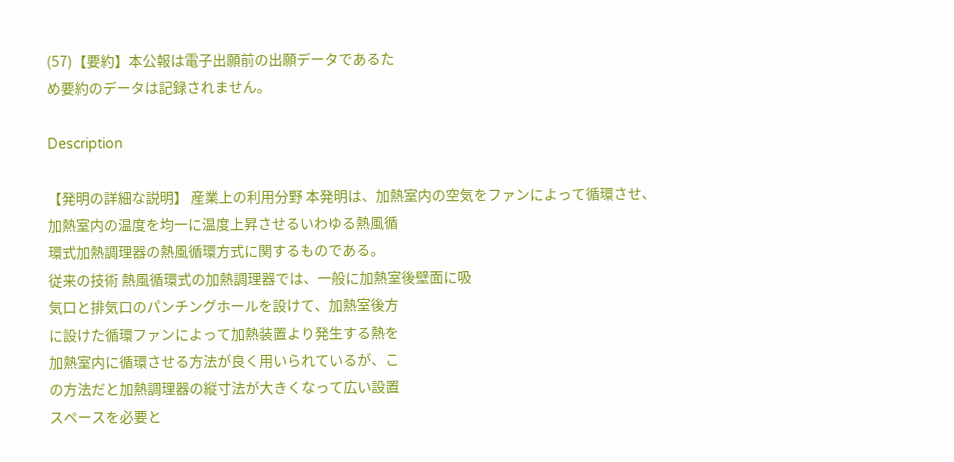(57)【要約】本公報は電子出願前の出願データであるた
め要約のデータは記録されません。

Description

【発明の詳細な説明】 産業上の利用分野 本発明は、加熱室内の空気をファンによって循環させ、
加熱室内の温度を均一に温度上昇させるいわゆる熱風循
環式加熱調理器の熱風循環方式に関するものである。
従来の技術 熱風循環式の加熱調理器では、一般に加熱室後壁面に吸
気口と排気口のパンチングホールを設けて、加熱室後方
に設けた循環ファンによって加熱装置より発生する熱を
加熱室内に循環させる方法が良く用いられているが、こ
の方法だと加熱調理器の縦寸法が大きくなって広い設置
スペースを必要と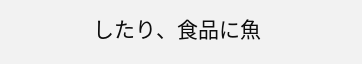したり、食品に魚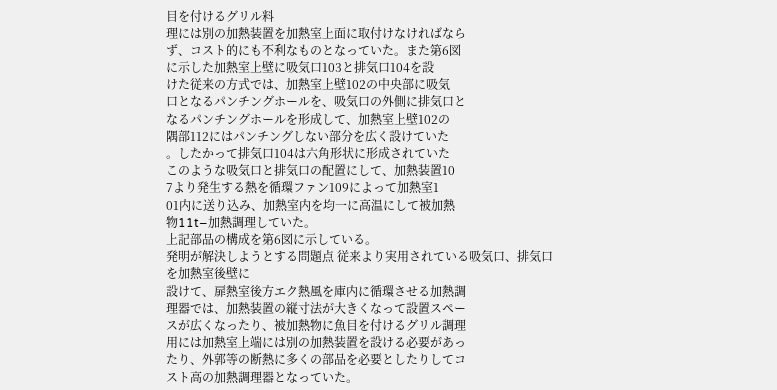目を付けるグリル料
理には別の加熱装置を加熱室上面に取付けなければなら
ず、コスト的にも不利なものとなっていた。また第6図
に示した加熱室上壁に吸気口103と排気口104を設
けた従来の方式では、加熱室上壁102の中央部に吸気
口となるパンチングホールを、吸気口の外側に排気口と
なるパンチングホールを形成して、加熱室上壁102の
隅部112にはパンチングしない部分を広く設けていた
。したかって排気口104は六角形状に形成されていた
このような吸気口と排気口の配置にして、加熱装置10
7より発生する熱を循環ファン109によって加熱室1
01内に送り込み、加熱室内を均一に高温にして被加熱
物11t−加熱調理していた。
上記部品の構成を第6図に示している。
発明が解決しようとする問題点 従来より実用されている吸気口、排気口を加熱室後壁に
設けて、扉熱室後方エク熱風を庫内に循環させる加熱調
理器では、加熱装置の縦寸法が大きくなって設置スペー
スが広くなったり、被加熱物に魚目を付けるグリル調理
用には加熱室上端には別の加熱装置を設ける必要があっ
たり、外郭等の断熱に多くの部品を必要としたりしてコ
スト高の加熱調理器となっていた。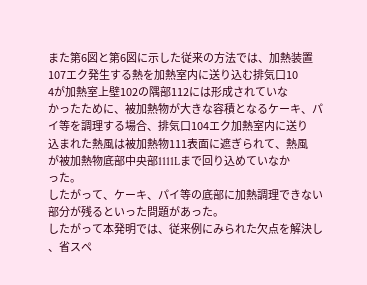また第6図と第6図に示した従来の方法では、加熱装置
107エク発生する熱を加熱室内に送り込む排気口10
4が加熱室上壁102の隅部112には形成されていな
かったために、被加熱物が大きな容積となるケーキ、パ
イ等を調理する場合、排気口104エク加熱室内に送り
込まれた熱風は被加熱物111表面に遮ぎられて、熱風
が被加熱物底部中央部1111Lまで回り込めていなか
った。
したがって、ケーキ、パイ等の底部に加熱調理できない
部分が残るといった問題があった。
したがって本発明では、従来例にみられた欠点を解決し
、省スペ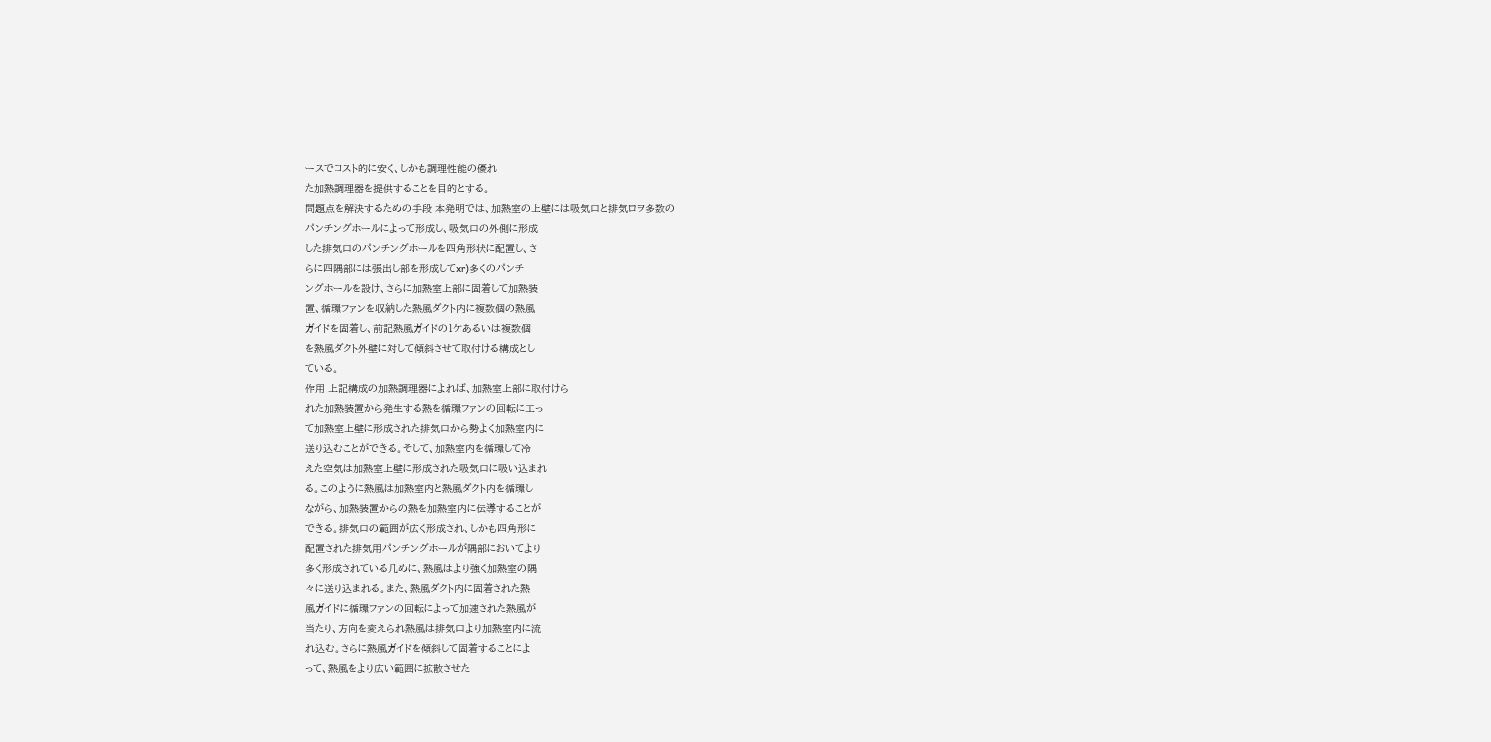ースでコスト的に安く、しかも調理性能の優れ
た加熱調理器を提供することを目的とする。
問題点を解決するための手段 本発明では、加熱室の上壁には吸気口と排気ロヲ多数の
パンチングホールによって形成し、吸気口の外側に形成
した排気口のパンチングホールを四角形状に配置し、さ
らに四隅部には張出し部を形成してxr)多くのパンチ
ングホールを設け、さらに加熱室上部に固着して加熱装
置、循環ファンを収納した熱風ダクト内に複数個の熱風
ガイドを固着し、前記熱風ガイドの1ケあるいは複数個
を熱風ダクト外壁に対して傾斜させて取付ける構成とし
ている。
作用 上記構成の加熱調理器によれば、加熱室上部に取付けら
れた加熱装置から発生する熱を循環ファンの回転に工っ
て加熱室上壁に形成された排気口から勢よく加熱室内に
送り込むことができる。そして、加熱室内を循環して冷
えた空気は加熱室上壁に形成された吸気口に吸い込まれ
る。このように熱風は加熱室内と熱風ダクト内を循環し
ながら、加熱装置からの熱を加熱室内に伝導することが
できる。排気口の範囲が広く形成され、しかも四角形に
配置された排気用パンチングホールが隅部においてより
多く形成されている几めに、熱風はより強く加熱室の隅
々に送り込まれる。また、熱風ダクト内に固着された熱
風ガイドに循環ファンの回転によって加速された熱風が
当たり、方向を変えられ熱風は排気口より加熱室内に流
れ込む。さらに熱風ガイドを傾斜して固着することによ
って、熱風をより広い範囲に拡散させた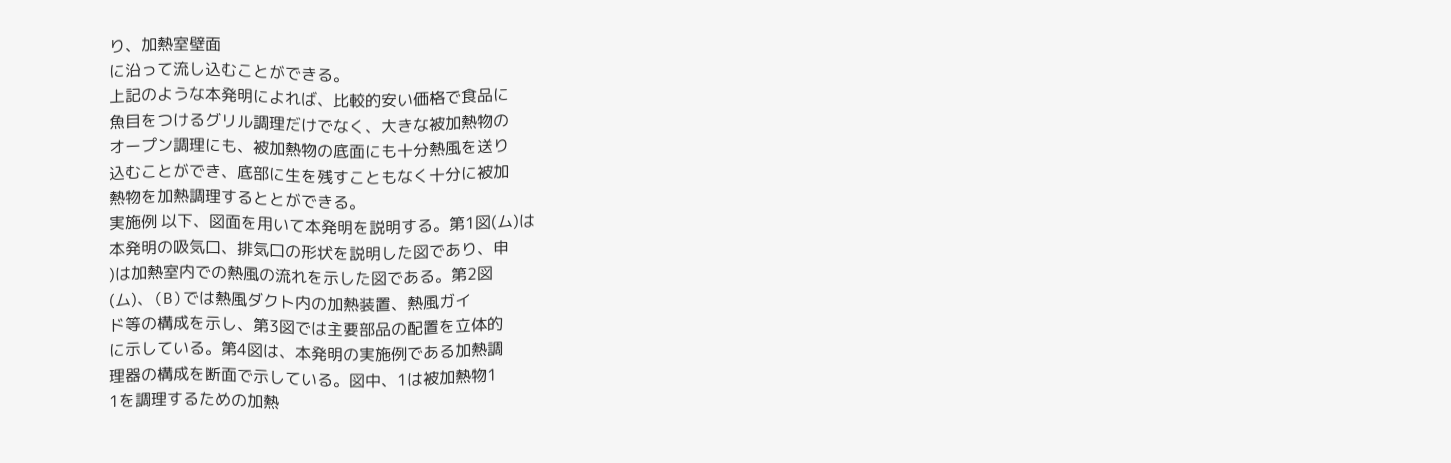り、加熱室壁面
に沿って流し込むことができる。
上記のような本発明によれば、比較的安い価格で食品に
魚目をつけるグリル調理だけでなく、大きな被加熱物の
オープン調理にも、被加熱物の底面にも十分熱風を送り
込むことができ、底部に生を残すこともなく十分に被加
熱物を加熱調理するととができる。
実施例 以下、図面を用いて本発明を説明する。第1図(ム)は
本発明の吸気口、排気口の形状を説明した図であり、申
)は加熱室内での熱風の流れを示した図である。第2図
(ム)、(B)では熱風ダクト内の加熱装置、熱風ガイ
ド等の構成を示し、第3図では主要部品の配置を立体的
に示している。第4図は、本発明の実施例である加熱調
理器の構成を断面で示している。図中、1は被加熱物1
1を調理するための加熱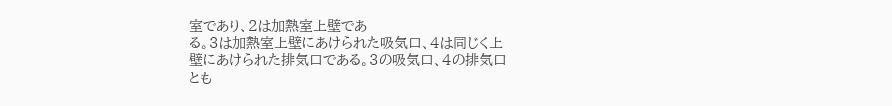室であり、2は加熱室上壁であ
る。3は加熱室上壁にあけられた吸気口、4は同じく上
壁にあけられた排気口である。3の吸気口、4の排気口
とも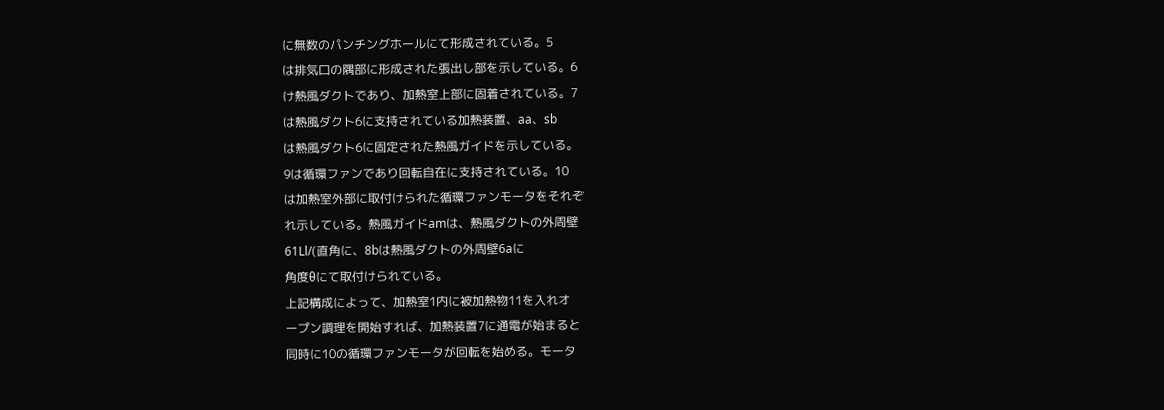に無数のパンチングホールにて形成されている。5
は排気口の隅部に形成された張出し部を示している。6
け熱風ダクトであり、加熱室上部に固着されている。7
は熱風ダクト6に支持されている加熱装置、aa、sb
は熱風ダクト6に固定された熱風ガイドを示している。
9は循環ファンであり回転自在に支持されている。10
は加熱室外部に取付けられた循環ファンモータをそれぞ
れ示している。熱風ガイドamは、熱風ダクトの外周壁
61Ll/(直角に、8bは熱風ダクトの外周壁6aに
角度θにて取付けられている。
上記構成によって、加熱室1内に被加熱物11を入れオ
ープン調理を開始すれば、加熱装置7に通電が始まると
同時に10の循環ファンモータが回転を始める。モータ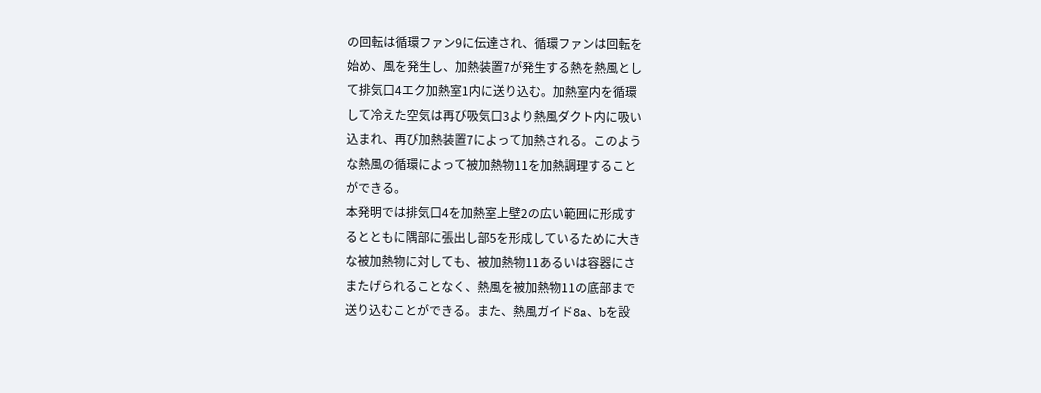の回転は循環ファン9に伝達され、循環ファンは回転を
始め、風を発生し、加熱装置7が発生する熱を熱風とし
て排気口4エク加熱室1内に送り込む。加熱室内を循環
して冷えた空気は再び吸気口3より熱風ダクト内に吸い
込まれ、再び加熱装置7によって加熱される。このよう
な熱風の循環によって被加熱物11を加熱調理すること
ができる。
本発明では排気口4を加熱室上壁2の広い範囲に形成す
るとともに隅部に張出し部5を形成しているために大き
な被加熱物に対しても、被加熱物11あるいは容器にさ
またげられることなく、熱風を被加熱物11の底部まで
送り込むことができる。また、熱風ガイド8a、bを設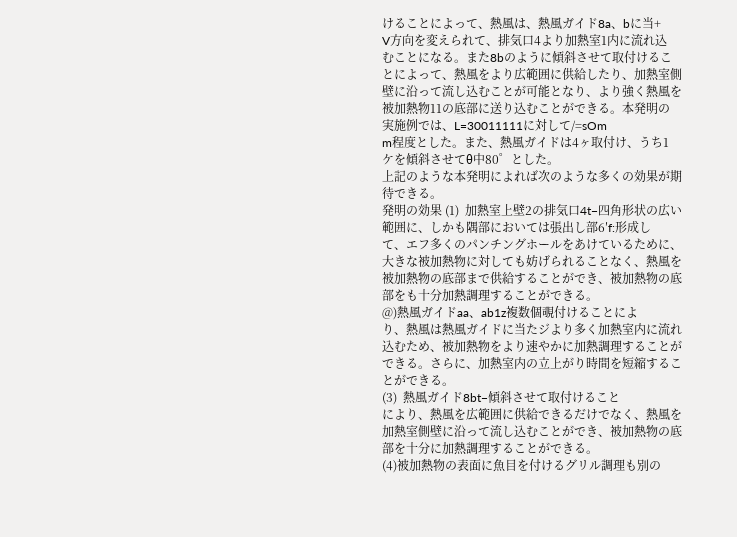けることによって、熱風は、熱風ガイド8a、bに当+
V方向を変えられて、排気口4より加熱室1内に流れ込
むことになる。また8bのように傾斜させて取付けるこ
とによって、熱風をより広範囲に供給したり、加熱室側
壁に沿って流し込むことが可能となり、より強く熱風を
被加熱物11の底部に送り込むことができる。本発明の
実施例では、L=30011111に対して/=sOm
m程度とした。また、熱風ガイドは4ヶ取付け、うち1
ケを傾斜させてθ中80゜とした。
上記のような本発明によれば次のような多くの効果が期
待できる。
発明の効果 (1)  加熱室上壁2の排気口4t−四角形状の広い
範囲に、しかも隅部においては張出し部6′f:形成し
て、エフ多くのパンチングホールをあけているために、
大きな被加熱物に対しても妨げられることなく、熱風を
被加熱物の底部まで供給することができ、被加熱物の底
部をも十分加熱調理することができる。
@)熱風ガイドaa、ab1z複数個覗付けることによ
り、熱風は熱風ガイドに当たジより多く加熱室内に流れ
込むため、被加熱物をより速やかに加熱調理することが
できる。さらに、加熱室内の立上がり時間を短縮するこ
とができる。
(3)  熱風ガイド8bt−傾斜させて取付けること
により、熱風を広範囲に供給できるだけでなく、熱風を
加熱室側壁に沿って流し込むことができ、被加熱物の底
部を十分に加熱調理することができる。
(4)被加熱物の表面に魚目を付けるグリル調理も別の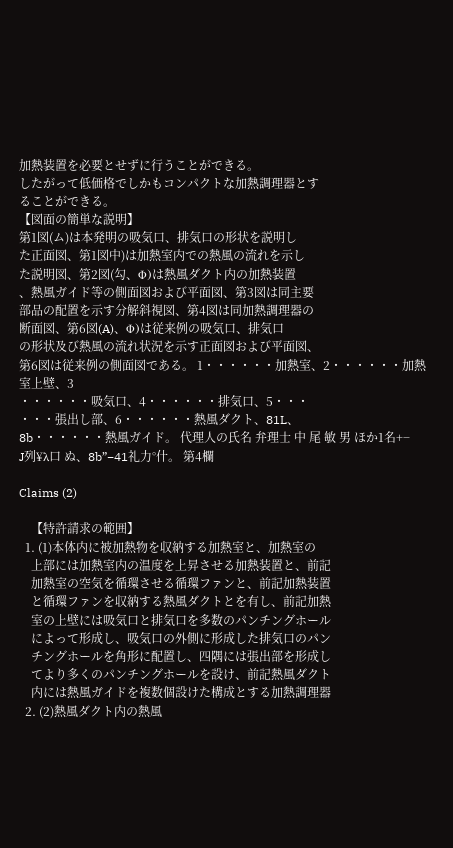加熱装置を必要とせずに行うことができる。
したがって低価格でしかもコンパクトな加熱調理器とす
ることができる。
【図面の簡単な説明】
第1図(ム)は本発明の吸気口、排気口の形状を説明し
た正面図、第1図中)は加熱室内での熱風の流れを示し
た説明図、第2図(勾、Φ)は熱風ダクト内の加熱装置
、熱風ガイド等の側面図および平面図、第3図は同主要
部品の配置を示す分解斜視図、第4図は同加熱調理器の
断面図、第6図(A)、Φ)は従来例の吸気口、排気口
の形状及び熱風の流れ状況を示す正面図および平面図、
第6図は従来例の側面図である。 1・・・・・・加熱室、2・・・・・・加熱室上壁、3
・・・・・・吸気口、4・・・・・・排気口、5・・・
・・・張出し部、6・・・・・・熱風ダクト、81L、
8b・・・・・・熱風ガイド。 代理人の氏名 弁理士 中 尾 敏 男 ほか1名+−
J列¥λ口 ぬ、8b”−41礼力°什。 第4欄

Claims (2)

    【特許請求の範囲】
  1. (1)本体内に被加熱物を収納する加熱室と、加熱室の
    上部には加熱室内の温度を上昇させる加熱装置と、前記
    加熱室の空気を循環させる循環ファンと、前記加熱装置
    と循環ファンを収納する熱風ダクトとを有し、前記加熱
    室の上壁には吸気口と排気口を多数のパンチングホール
    によって形成し、吸気口の外側に形成した排気口のパン
    チングホールを角形に配置し、四隅には張出部を形成し
    てより多くのパンチングホールを設け、前記熱風ダクト
    内には熱風ガイドを複数個設けた構成とする加熱調理器
  2. (2)熱風ダクト内の熱風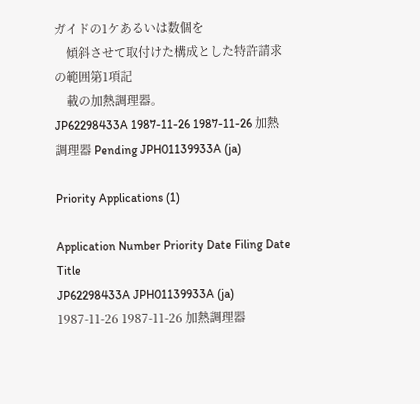ガイドの1ケあるいは数個を
    傾斜させて取付けた構成とした特許請求の範囲第1項記
    載の加熱調理器。
JP62298433A 1987-11-26 1987-11-26 加熱調理器 Pending JPH01139933A (ja)

Priority Applications (1)

Application Number Priority Date Filing Date Title
JP62298433A JPH01139933A (ja) 1987-11-26 1987-11-26 加熱調理器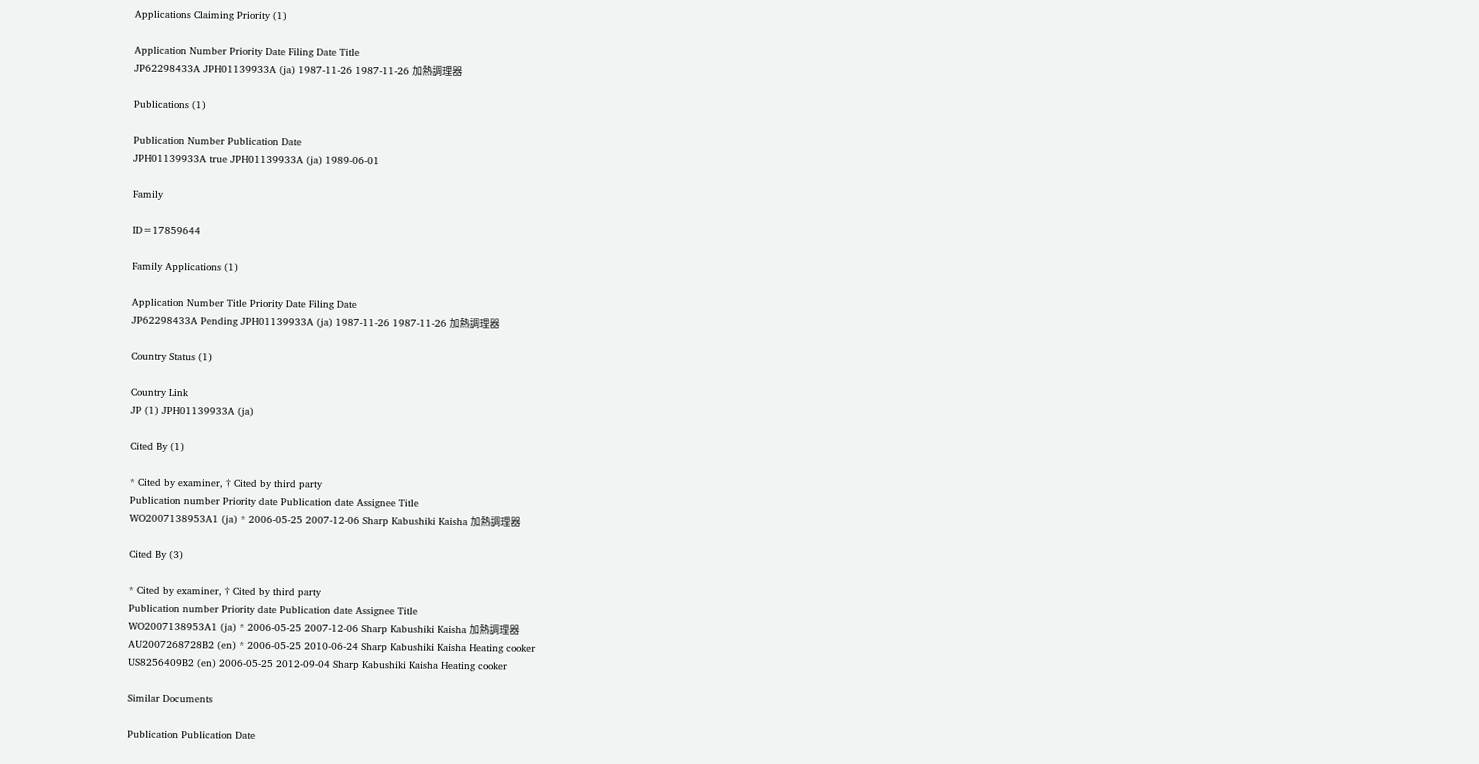Applications Claiming Priority (1)

Application Number Priority Date Filing Date Title
JP62298433A JPH01139933A (ja) 1987-11-26 1987-11-26 加熱調理器

Publications (1)

Publication Number Publication Date
JPH01139933A true JPH01139933A (ja) 1989-06-01

Family

ID=17859644

Family Applications (1)

Application Number Title Priority Date Filing Date
JP62298433A Pending JPH01139933A (ja) 1987-11-26 1987-11-26 加熱調理器

Country Status (1)

Country Link
JP (1) JPH01139933A (ja)

Cited By (1)

* Cited by examiner, † Cited by third party
Publication number Priority date Publication date Assignee Title
WO2007138953A1 (ja) * 2006-05-25 2007-12-06 Sharp Kabushiki Kaisha 加熱調理器

Cited By (3)

* Cited by examiner, † Cited by third party
Publication number Priority date Publication date Assignee Title
WO2007138953A1 (ja) * 2006-05-25 2007-12-06 Sharp Kabushiki Kaisha 加熱調理器
AU2007268728B2 (en) * 2006-05-25 2010-06-24 Sharp Kabushiki Kaisha Heating cooker
US8256409B2 (en) 2006-05-25 2012-09-04 Sharp Kabushiki Kaisha Heating cooker

Similar Documents

Publication Publication Date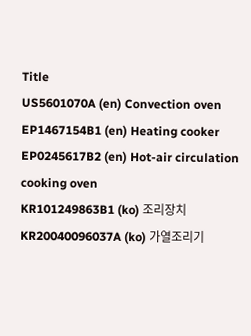Title
US5601070A (en) Convection oven
EP1467154B1 (en) Heating cooker
EP0245617B2 (en) Hot-air circulation cooking oven
KR101249863B1 (ko) 조리장치
KR20040096037A (ko) 가열조리기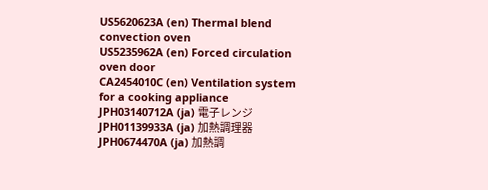US5620623A (en) Thermal blend convection oven
US5235962A (en) Forced circulation oven door
CA2454010C (en) Ventilation system for a cooking appliance
JPH03140712A (ja) 電子レンジ
JPH01139933A (ja) 加熱調理器
JPH0674470A (ja) 加熱調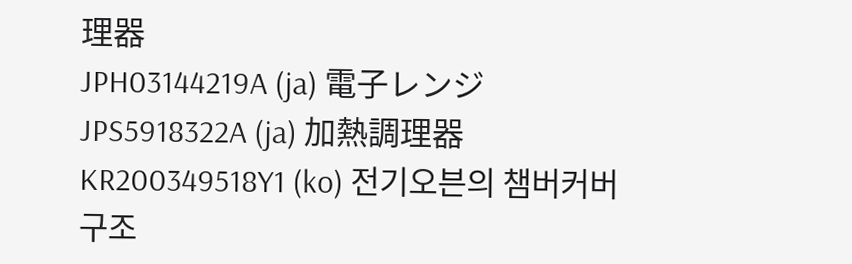理器
JPH03144219A (ja) 電子レンジ
JPS5918322A (ja) 加熱調理器
KR200349518Y1 (ko) 전기오븐의 챔버커버 구조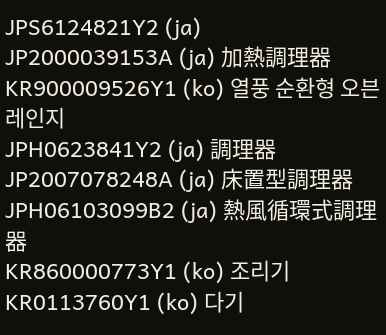JPS6124821Y2 (ja)
JP2000039153A (ja) 加熱調理器
KR900009526Y1 (ko) 열풍 순환형 오븐 레인지
JPH0623841Y2 (ja) 調理器
JP2007078248A (ja) 床置型調理器
JPH06103099B2 (ja) 熱風循環式調理器
KR860000773Y1 (ko) 조리기
KR0113760Y1 (ko) 다기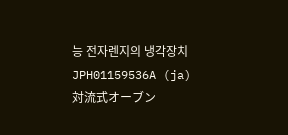능 전자렌지의 냉각장치
JPH01159536A (ja) 対流式オーブン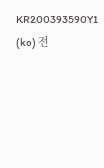KR200393590Y1 (ko) 전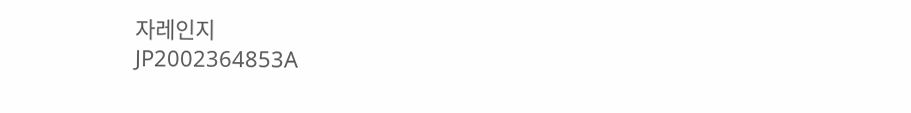자레인지
JP2002364853A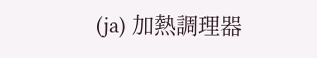(ja) 加熱調理器